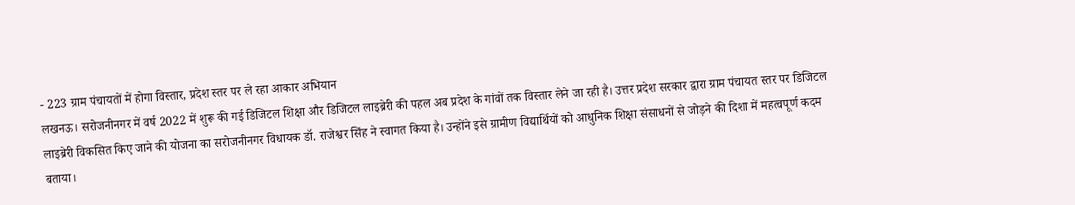- 223 ग्राम पंचायतों में होगा विस्तार, प्रदेश स्तर पर ले रहा आकार अभियान
लखनऊ। सरोजनीनगर में वर्ष 2022 में शुरू की गई डिजिटल शिक्षा और डिजिटल लाइब्रेरी की पहल अब प्रदेश के गांवों तक विस्तार लेने जा रही है। उत्तर प्रदेश सरकार द्वारा ग्राम पंचायत स्तर पर डिजिटल लाइब्रेरी विकसित किए जाने की योजना का सरोजनीनगर विधायक डॉ. राजेश्वर सिंह ने स्वागत किया है। उन्होंने इसे ग्रामीण विद्यार्थियों को आधुनिक शिक्षा संसाधनों से जोड़ने की दिशा में महत्वपूर्ण कदम बताया।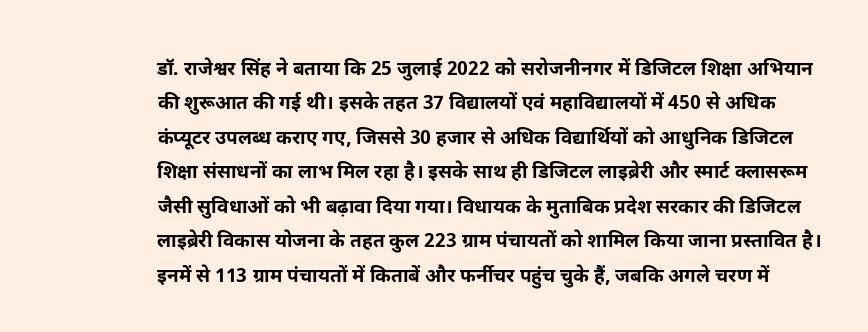डॉ. राजेश्वर सिंह ने बताया कि 25 जुलाई 2022 को सरोजनीनगर में डिजिटल शिक्षा अभियान की शुरूआत की गई थी। इसके तहत 37 विद्यालयों एवं महाविद्यालयों में 450 से अधिक कंप्यूटर उपलब्ध कराए गए, जिससे 30 हजार से अधिक विद्यार्थियों को आधुनिक डिजिटल शिक्षा संसाधनों का लाभ मिल रहा है। इसके साथ ही डिजिटल लाइब्रेरी और स्मार्ट क्लासरूम जैसी सुविधाओं को भी बढ़ावा दिया गया। विधायक के मुताबिक प्रदेश सरकार की डिजिटल लाइब्रेरी विकास योजना के तहत कुल 223 ग्राम पंचायतों को शामिल किया जाना प्रस्तावित है। इनमें से 113 ग्राम पंचायतों में किताबें और फर्नीचर पहुंच चुके हैं, जबकि अगले चरण में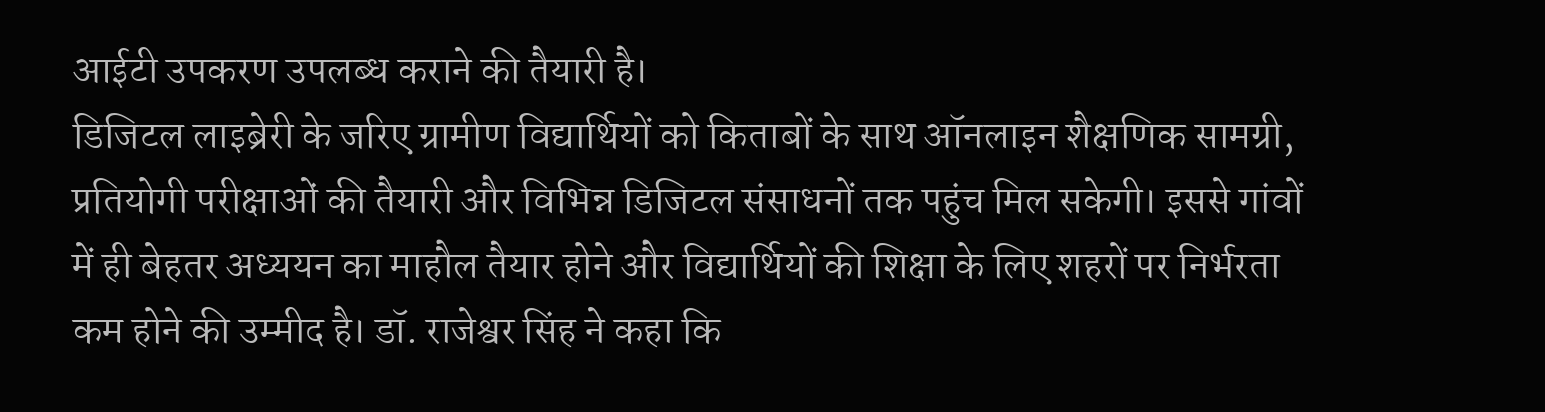आईटी उपकरण उपलब्ध कराने की तैयारी है।
डिजिटल लाइब्रेरी के जरिए ग्रामीण विद्यार्थियों को किताबों के साथ ऑनलाइन शैक्षणिक सामग्री, प्रतियोगी परीक्षाओं की तैयारी और विभिन्न डिजिटल संसाधनों तक पहुंच मिल सकेगी। इससे गांवों में ही बेहतर अध्ययन का माहौल तैयार होने और विद्यार्थियों की शिक्षा के लिए शहरों पर निर्भरता कम होने की उम्मीद है। डॉ. राजेश्वर सिंह ने कहा कि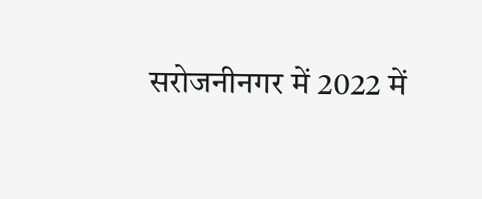सरोजनीनगर में 2022 में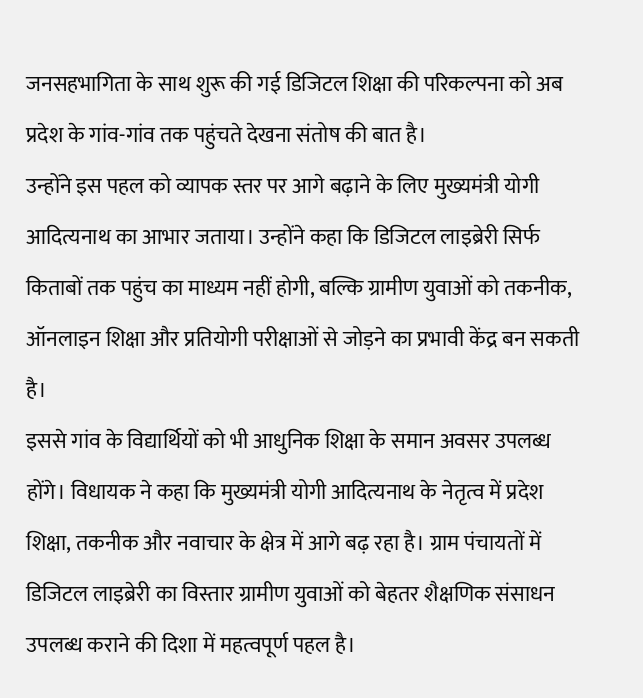जनसहभागिता के साथ शुरू की गई डिजिटल शिक्षा की परिकल्पना को अब प्रदेश के गांव-गांव तक पहुंचते देखना संतोष की बात है।
उन्होंने इस पहल को व्यापक स्तर पर आगे बढ़ाने के लिए मुख्यमंत्री योगी आदित्यनाथ का आभार जताया। उन्होंने कहा कि डिजिटल लाइब्रेरी सिर्फ किताबों तक पहुंच का माध्यम नहीं होगी, बल्कि ग्रामीण युवाओं को तकनीक, ऑनलाइन शिक्षा और प्रतियोगी परीक्षाओं से जोड़ने का प्रभावी केंद्र बन सकती है।
इससे गांव के विद्यार्थियों को भी आधुनिक शिक्षा के समान अवसर उपलब्ध होंगे। विधायक ने कहा कि मुख्यमंत्री योगी आदित्यनाथ के नेतृत्व में प्रदेश शिक्षा, तकनीक और नवाचार के क्षेत्र में आगे बढ़ रहा है। ग्राम पंचायतों में डिजिटल लाइब्रेरी का विस्तार ग्रामीण युवाओं को बेहतर शैक्षणिक संसाधन उपलब्ध कराने की दिशा में महत्वपूर्ण पहल है।